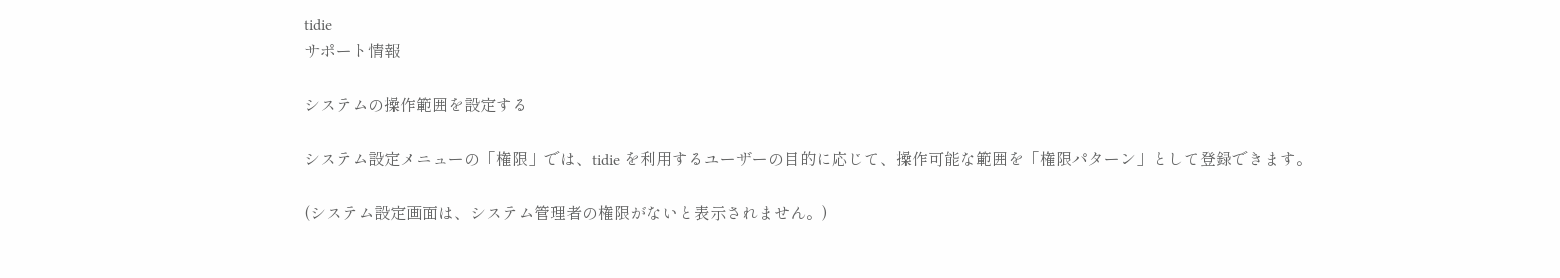tidie
サポート情報

システムの操作範囲を設定する

システム設定メニューの「権限」では、tidie を利用するユーザーの目的に応じて、操作可能な範囲を「権限パターン」として登録できます。

(システム設定画面は、システム管理者の権限がないと表示されません。)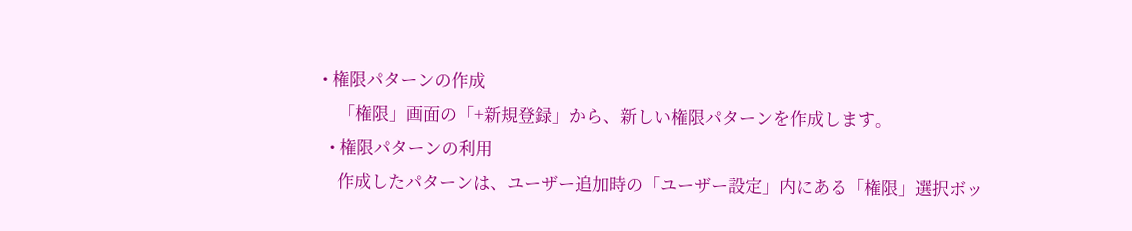• 権限パターンの作成
    「権限」画面の「+新規登録」から、新しい権限パターンを作成します。
  • 権限パターンの利用
    作成したパターンは、ユーザー追加時の「ユーザー設定」内にある「権限」選択ボッ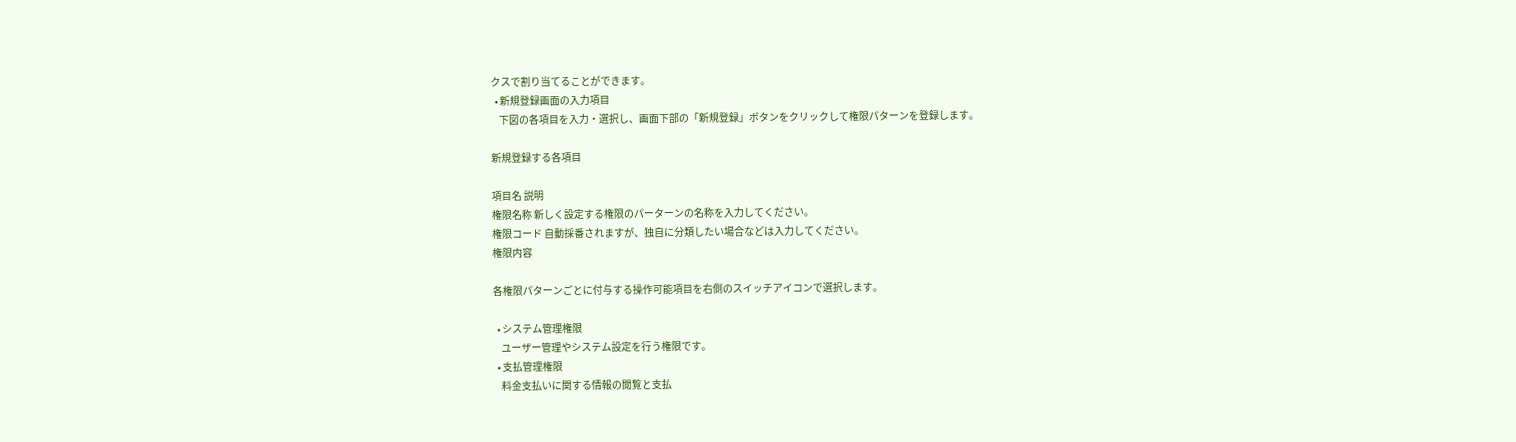クスで割り当てることができます。
  • 新規登録画面の入力項目
    下図の各項目を入力・選択し、画面下部の「新規登録」ボタンをクリックして権限パターンを登録します。

新規登録する各項目

項目名 説明
権限名称 新しく設定する権限のパーターンの名称を入力してください。
権限コード 自動採番されますが、独自に分類したい場合などは入力してください。
権限内容

各権限パターンごとに付与する操作可能項目を右側のスイッチアイコンで選択します。

  • システム管理権限
    ユーザー管理やシステム設定を行う権限です。
  • 支払管理権限
    料金支払いに関する情報の閲覧と支払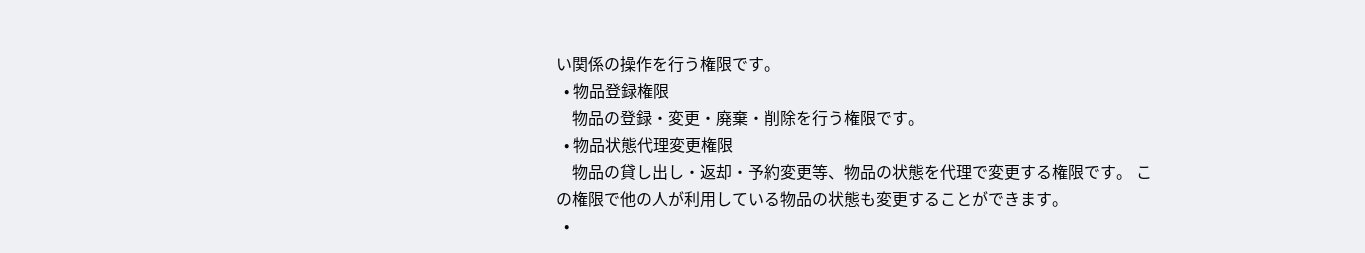い関係の操作を行う権限です。
  • 物品登録権限
    物品の登録・変更・廃棄・削除を行う権限です。
  • 物品状態代理変更権限
    物品の貸し出し・返却・予約変更等、物品の状態を代理で変更する権限です。 この権限で他の人が利用している物品の状態も変更することができます。
  •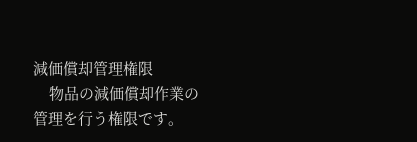減価償却管理権限
    物品の減価償却作業の管理を行う権限です。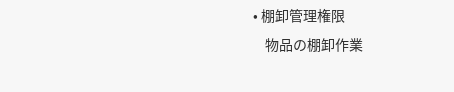• 棚卸管理権限
    物品の棚卸作業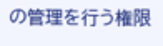の管理を行う権限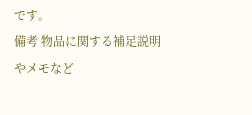です。
備考 物品に関する補足説明やメモなど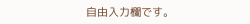自由入力欄です。